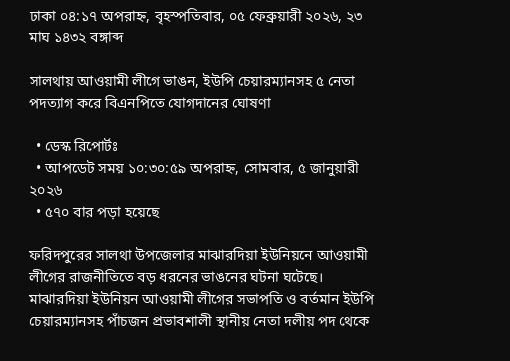ঢাকা ০৪:১৭ অপরাহ্ন, বৃহস্পতিবার, ০৫ ফেব্রুয়ারী ২০২৬, ২৩ মাঘ ১৪৩২ বঙ্গাব্দ

সালথায় আওয়ামী লীগে ভাঙন, ইউপি চেয়ারম্যানসহ ৫ নেতা পদত্যাগ করে বিএনপিতে যোগদানের ঘোষণা

  • ডেস্ক রিপোর্টঃ
  • আপডেট সময় ১০:৩০:৫৯ অপরাহ্ন, সোমবার, ৫ জানুয়ারী ২০২৬
  • ৫৭০ বার পড়া হয়েছে

ফরিদপুরের সালথা উপজেলার মাঝারদিয়া ইউনিয়নে আওয়ামী লীগের রাজনীতিতে বড় ধরনের ভাঙনের ঘটনা ঘটেছে। মাঝারদিয়া ইউনিয়ন আওয়ামী লীগের সভাপতি ও বর্তমান ইউপি চেয়ারম্যানসহ পাঁচজন প্রভাবশালী স্থানীয় নেতা দলীয় পদ থেকে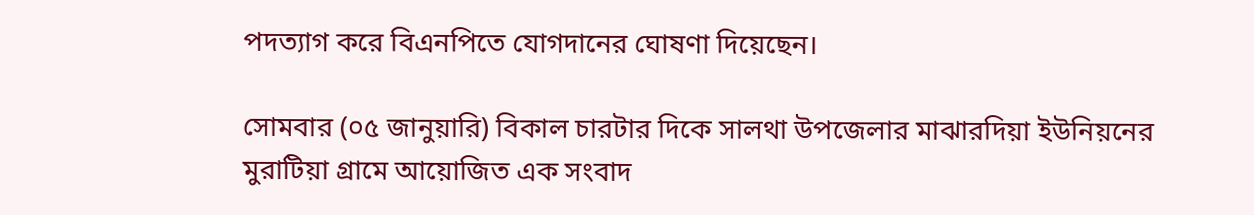পদত্যাগ করে বিএনপিতে যোগদানের ঘোষণা দিয়েছেন।

সোমবার (০৫ জানুয়ারি) বিকাল চারটার দিকে সালথা উপজেলার মাঝারদিয়া ইউনিয়নের মুরাটিয়া গ্রামে আয়োজিত এক সংবাদ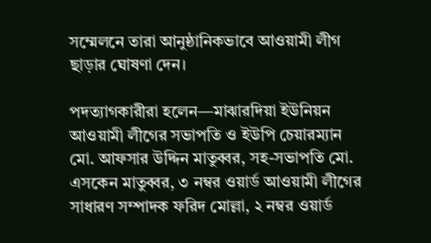সম্মেলনে তারা আনুষ্ঠানিকভাবে আওয়ামী লীগ ছাড়ার ঘোষণা দেন।

পদত্যাগকারীরা হলেন—মাঝারদিয়া ইউনিয়ন আওয়ামী লীগের সভাপতি ও ইউপি চেয়ারম্যান মো. আফসার উদ্দিন মাতুব্বর, সহ-সভাপতি মো. এসকেন মাতুব্বর, ৩ নম্বর ওয়ার্ড আওয়ামী লীগের সাধারণ সম্পাদক ফরিদ মোল্লা, ২ নম্বর ওয়ার্ড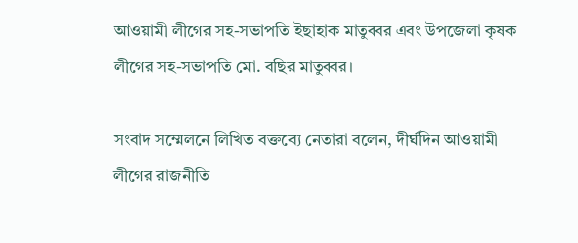আওয়ামী লীগের সহ-সভাপতি ইছাহাক মাতুব্বর এবং উপজেলা কৃষক লীগের সহ-সভাপতি মো. বছির মাতুব্বর।

সংবাদ সম্মেলনে লিখিত বক্তব্যে নেতারা বলেন, দীর্ঘদিন আওয়ামী লীগের রাজনীতি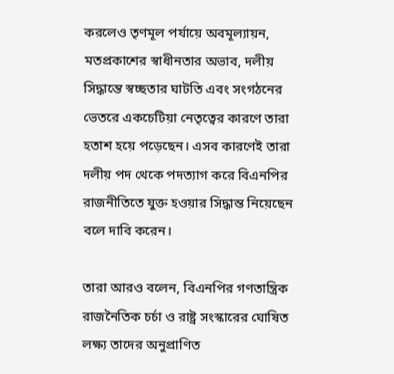করলেও তৃণমূল পর্যায়ে অবমূল্যায়ন, মতপ্রকাশের স্বাধীনতার অভাব, দলীয় সিদ্ধান্তে স্বচ্ছতার ঘাটতি এবং সংগঠনের ভেতরে একচেটিয়া নেতৃত্বের কারণে তারা হতাশ হয়ে পড়েছেন। এসব কারণেই তারা দলীয় পদ থেকে পদত্যাগ করে বিএনপির রাজনীতিতে যুক্ত হওয়ার সিদ্ধান্ত নিয়েছেন বলে দাবি করেন।

তারা আরও বলেন, বিএনপির গণতান্ত্রিক রাজনৈতিক চর্চা ও রাষ্ট্র সংস্কারের ঘোষিত লক্ষ্য তাদের অনুপ্রাণিত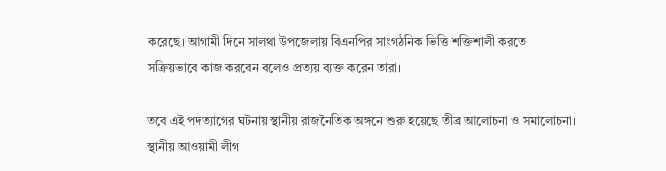করেছে। আগামী দিনে সালথা উপজেলায় বিএনপির সাংগঠনিক ভিত্তি শক্তিশালী করতে সক্রিয়ভাবে কাজ করবেন বলেও প্রত্যয় ব্যক্ত করেন তারা।

তবে এই পদত্যাগের ঘটনায় স্থানীয় রাজনৈতিক অঙ্গনে শুরু হয়েছে তীব্র আলোচনা ও সমালোচনা। স্থানীয় আওয়ামী লীগ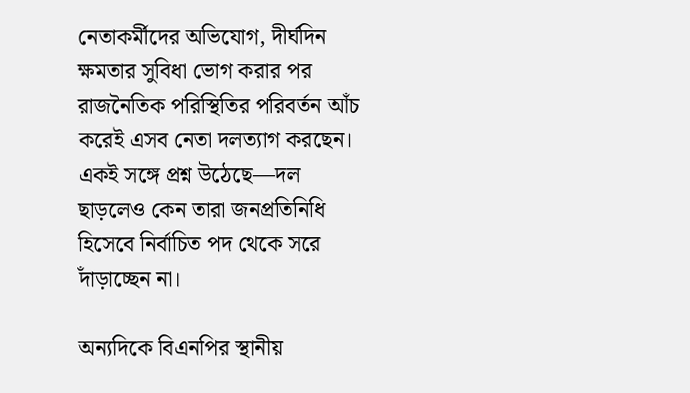নেতাকর্মীদের অভিযোগ, দীর্ঘদিন ক্ষমতার সুবিধা ভোগ করার পর রাজনৈতিক পরিস্থিতির পরিবর্তন আঁচ করেই এসব নেতা দলত্যাগ করছেন। একই সঙ্গে প্রশ্ন উঠেছে—দল ছাড়লেও কেন তারা জনপ্রতিনিধি হিসেবে নির্বাচিত পদ থেকে সরে দাঁড়াচ্ছেন না।

অন্যদিকে বিএনপির স্থানীয়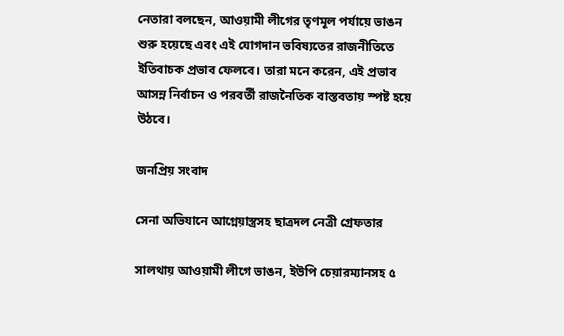নেতারা বলছেন, আওয়ামী লীগের তৃণমূল পর্যায়ে ভাঙন শুরু হয়েছে এবং এই যোগদান ভবিষ্যতের রাজনীতিতে ইতিবাচক প্রভাব ফেলবে। তারা মনে করেন, এই প্রভাব আসন্ন নির্বাচন ও পরবর্তী রাজনৈতিক বাস্তবতায় স্পষ্ট হয়ে উঠবে।

জনপ্রিয় সংবাদ

সেনা অভিযানে আগ্নেয়াস্ত্রসহ ছাত্রদল নেত্রী গ্রেফতার

সালথায় আওয়ামী লীগে ভাঙন, ইউপি চেয়ারম্যানসহ ৫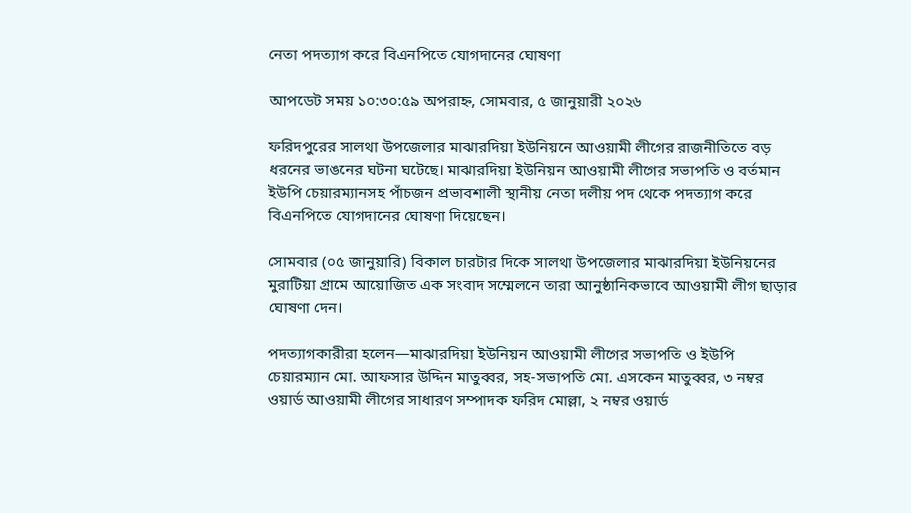নেতা পদত্যাগ করে বিএনপিতে যোগদানের ঘোষণা

আপডেট সময় ১০:৩০:৫৯ অপরাহ্ন, সোমবার, ৫ জানুয়ারী ২০২৬

ফরিদপুরের সালথা উপজেলার মাঝারদিয়া ইউনিয়নে আওয়ামী লীগের রাজনীতিতে বড় ধরনের ভাঙনের ঘটনা ঘটেছে। মাঝারদিয়া ইউনিয়ন আওয়ামী লীগের সভাপতি ও বর্তমান ইউপি চেয়ারম্যানসহ পাঁচজন প্রভাবশালী স্থানীয় নেতা দলীয় পদ থেকে পদত্যাগ করে বিএনপিতে যোগদানের ঘোষণা দিয়েছেন।

সোমবার (০৫ জানুয়ারি) বিকাল চারটার দিকে সালথা উপজেলার মাঝারদিয়া ইউনিয়নের মুরাটিয়া গ্রামে আয়োজিত এক সংবাদ সম্মেলনে তারা আনুষ্ঠানিকভাবে আওয়ামী লীগ ছাড়ার ঘোষণা দেন।

পদত্যাগকারীরা হলেন—মাঝারদিয়া ইউনিয়ন আওয়ামী লীগের সভাপতি ও ইউপি চেয়ারম্যান মো. আফসার উদ্দিন মাতুব্বর, সহ-সভাপতি মো. এসকেন মাতুব্বর, ৩ নম্বর ওয়ার্ড আওয়ামী লীগের সাধারণ সম্পাদক ফরিদ মোল্লা, ২ নম্বর ওয়ার্ড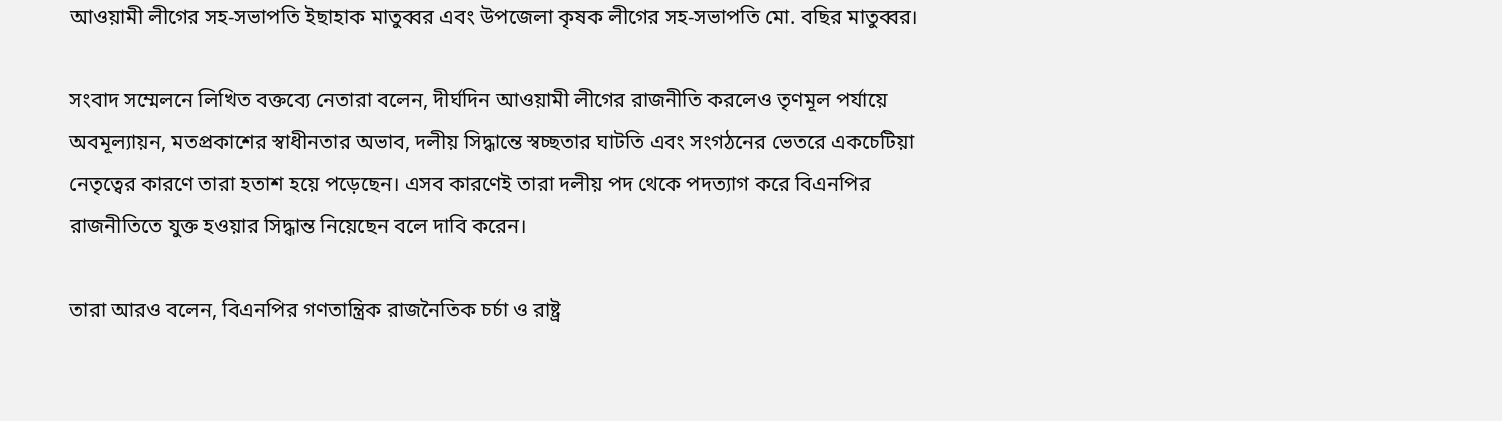আওয়ামী লীগের সহ-সভাপতি ইছাহাক মাতুব্বর এবং উপজেলা কৃষক লীগের সহ-সভাপতি মো. বছির মাতুব্বর।

সংবাদ সম্মেলনে লিখিত বক্তব্যে নেতারা বলেন, দীর্ঘদিন আওয়ামী লীগের রাজনীতি করলেও তৃণমূল পর্যায়ে অবমূল্যায়ন, মতপ্রকাশের স্বাধীনতার অভাব, দলীয় সিদ্ধান্তে স্বচ্ছতার ঘাটতি এবং সংগঠনের ভেতরে একচেটিয়া নেতৃত্বের কারণে তারা হতাশ হয়ে পড়েছেন। এসব কারণেই তারা দলীয় পদ থেকে পদত্যাগ করে বিএনপির রাজনীতিতে যুক্ত হওয়ার সিদ্ধান্ত নিয়েছেন বলে দাবি করেন।

তারা আরও বলেন, বিএনপির গণতান্ত্রিক রাজনৈতিক চর্চা ও রাষ্ট্র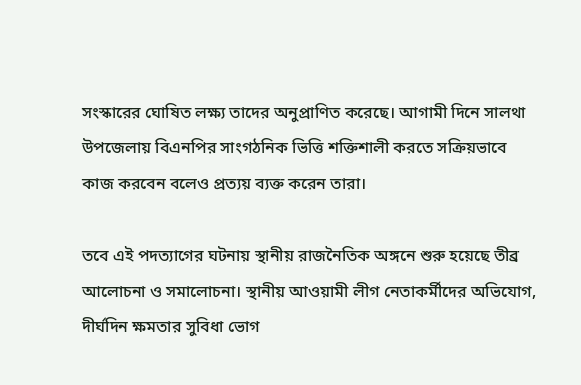সংস্কারের ঘোষিত লক্ষ্য তাদের অনুপ্রাণিত করেছে। আগামী দিনে সালথা উপজেলায় বিএনপির সাংগঠনিক ভিত্তি শক্তিশালী করতে সক্রিয়ভাবে কাজ করবেন বলেও প্রত্যয় ব্যক্ত করেন তারা।

তবে এই পদত্যাগের ঘটনায় স্থানীয় রাজনৈতিক অঙ্গনে শুরু হয়েছে তীব্র আলোচনা ও সমালোচনা। স্থানীয় আওয়ামী লীগ নেতাকর্মীদের অভিযোগ, দীর্ঘদিন ক্ষমতার সুবিধা ভোগ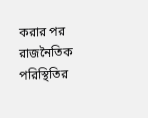করার পর রাজনৈতিক পরিস্থিতির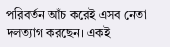পরিবর্তন আঁচ করেই এসব নেতা দলত্যাগ করছেন। একই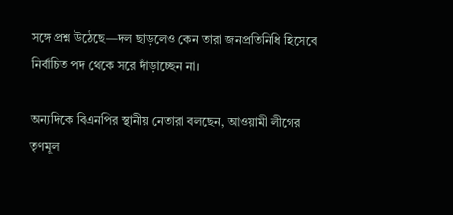সঙ্গে প্রশ্ন উঠেছে—দল ছাড়লেও কেন তারা জনপ্রতিনিধি হিসেবে নির্বাচিত পদ থেকে সরে দাঁড়াচ্ছেন না।

অন্যদিকে বিএনপির স্থানীয় নেতারা বলছেন, আওয়ামী লীগের তৃণমূল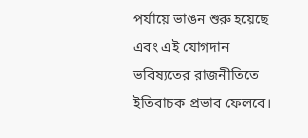পর্যায়ে ভাঙন শুরু হয়েছে এবং এই যোগদান ভবিষ্যতের রাজনীতিতে ইতিবাচক প্রভাব ফেলবে।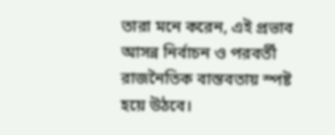তারা মনে করেন, এই প্রভাব আসন্ন নির্বাচন ও পরবর্তী রাজনৈতিক বাস্তবতায় স্পষ্ট হয়ে উঠবে।